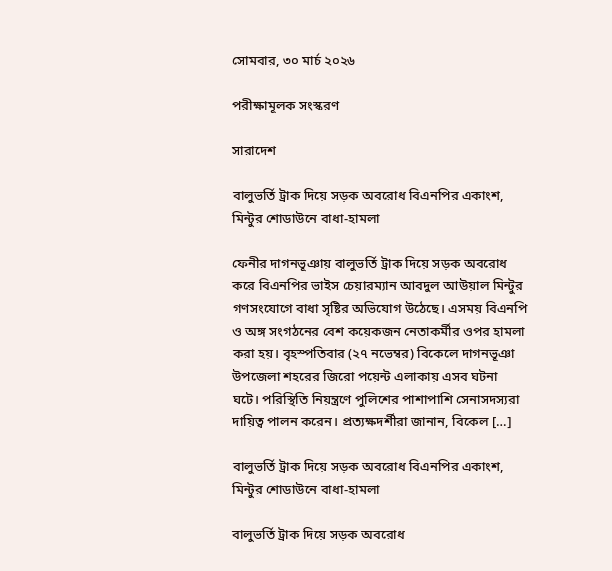সোমবার, ৩০ মার্চ ২০২৬

পরীক্ষামূলক সংস্করণ

সারাদেশ

বালুভর্তি ট্রাক দিয়ে সড়ক অবরোধ বিএনপির একাংশ, মিন্টুর শোডাউনে বাধা-হামলা

ফেনীর দাগনভূঞায় বালুভর্তি ট্রাক দিয়ে সড়ক অবরোধ করে বিএনপির ভাইস চেয়ারম্যান আবদুল আউয়াল মিন্টুর গণসংযোগে বাধা সৃষ্টির অভিযোগ উঠেছে। এসময় বিএনপি ও অঙ্গ সংগঠনের বেশ কয়েকজন নেতাকর্মীর ওপর হামলা করা হয়। বৃহস্পতিবার (২৭ নভেম্বর) বিকেলে দাগনভূঞা উপজেলা শহরের জিরো পয়েন্ট এলাকায় এসব ঘটনা ঘটে। পরিস্থিতি নিয়ন্ত্রণে পুলিশের পাশাপাশি সেনাসদস্যরা দায়িত্ব পালন করেন। প্রত্যক্ষদর্শীরা জানান, বিকেল […]

বালুভর্তি ট্রাক দিয়ে সড়ক অবরোধ বিএনপির একাংশ, মিন্টুর শোডাউনে বাধা-হামলা

বালুভর্তি ট্রাক দিয়ে সড়ক অবরোধ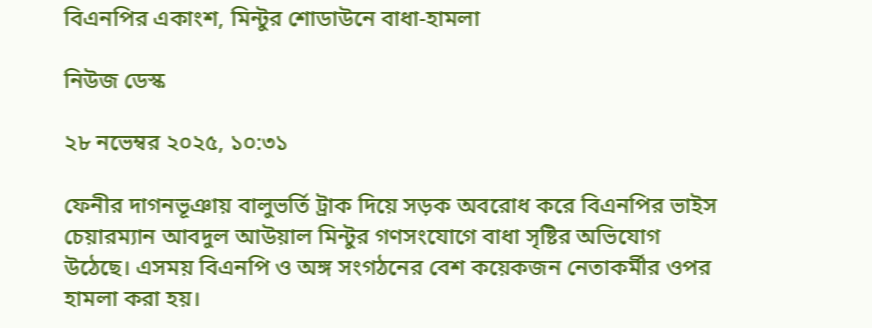বিএনপির একাংশ, মিন্টুর শোডাউনে বাধা-হামলা

নিউজ ডেস্ক

২৮ নভেম্বর ২০২৫, ১০:৩১

ফেনীর দাগনভূঞায় বালুভর্তি ট্রাক দিয়ে সড়ক অবরোধ করে বিএনপির ভাইস চেয়ারম্যান আবদুল আউয়াল মিন্টুর গণসংযোগে বাধা সৃষ্টির অভিযোগ উঠেছে। এসময় বিএনপি ও অঙ্গ সংগঠনের বেশ কয়েকজন নেতাকর্মীর ওপর হামলা করা হয়।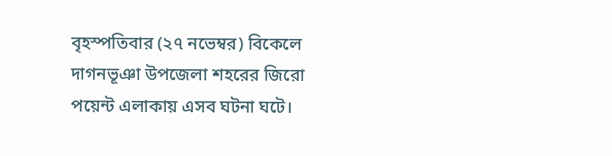বৃহস্পতিবার (২৭ নভেম্বর) বিকেলে দাগনভূঞা উপজেলা শহরের জিরো পয়েন্ট এলাকায় এসব ঘটনা ঘটে।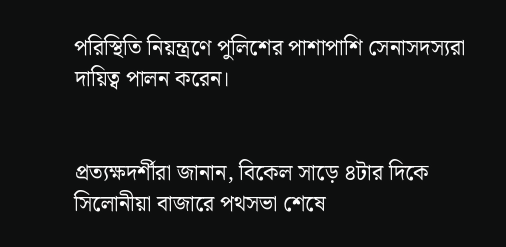পরিস্থিতি নিয়ন্ত্রণে পুলিশের পাশাপাশি সেনাসদস্যরা দায়িত্ব পালন করেন।


প্রত্যক্ষদর্শীরা জানান, বিকেল সাড়ে ৪টার দিকে সিলোনীয়া বাজারে পথসভা শেষে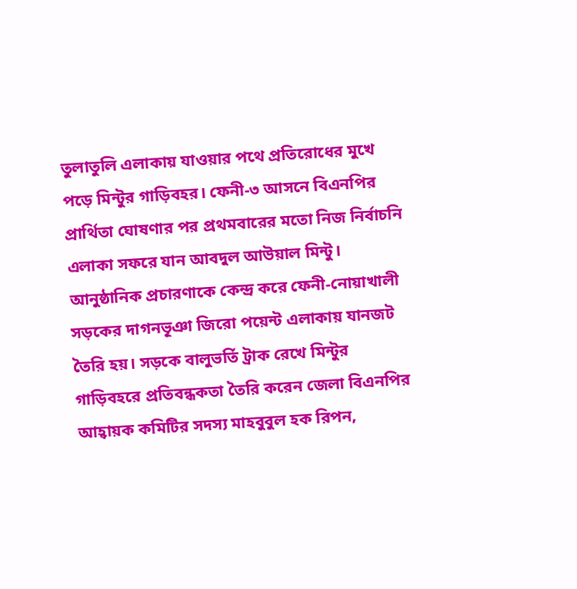তুলাতুলি এলাকায় যাওয়ার পথে প্রতিরোধের মুখে পড়ে মিন্টুর গাড়িবহর। ফেনী-৩ আসনে বিএনপির প্রার্থিতা ঘোষণার পর প্রথমবারের মতো নিজ নির্বাচনি এলাকা সফরে যান আবদুল আউয়াল মিন্টু। আনুষ্ঠানিক প্রচারণাকে কেন্দ্র করে ফেনী-নোয়াখালী সড়কের দাগনভূঞা জিরো পয়েন্ট এলাকায় যানজট তৈরি হয়। সড়কে বালুভর্তি ট্রাক রেখে মিন্টুর গাড়িবহরে প্রতিবন্ধকতা তৈরি করেন জেলা বিএনপির আহ্বায়ক কমিটির সদস্য মাহবুবুল হক রিপন,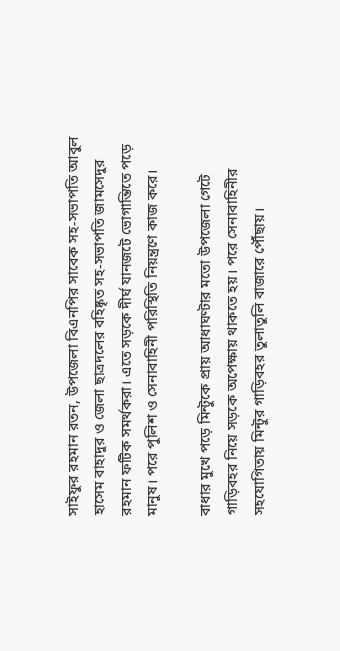সাইফুর রহমান রতন, উপজেলা বিএনপির সাবেক সহ-সভাপতি আবুল হাসেম বাহাদুর ও জেলা ছাত্রদলের বহিষ্কৃত সহ-সভাপতি জামসেদুর রহমান ফটিক সমর্থকরা। এতে সড়কে দীর্ঘ যানজটে ভোগান্তিতে পড়ে মানুষ। পরে পুলিশ ও সেনাবাহিনী পরিস্থিতি নিয়ন্ত্রণে কাজ করে।

বাধার মুখে পড়ে মিন্টুকে প্রায় আধাঘণ্টার মতো উপজেলা গেটে গাড়িবহর নিয়ে সড়কে অপেক্ষায় থাকতে হয়। পরে সেনাবাহিনীর সহযোগিতায় মিন্টুর গাড়িবহর তুলাতুলি বাজারে পৌঁছায়।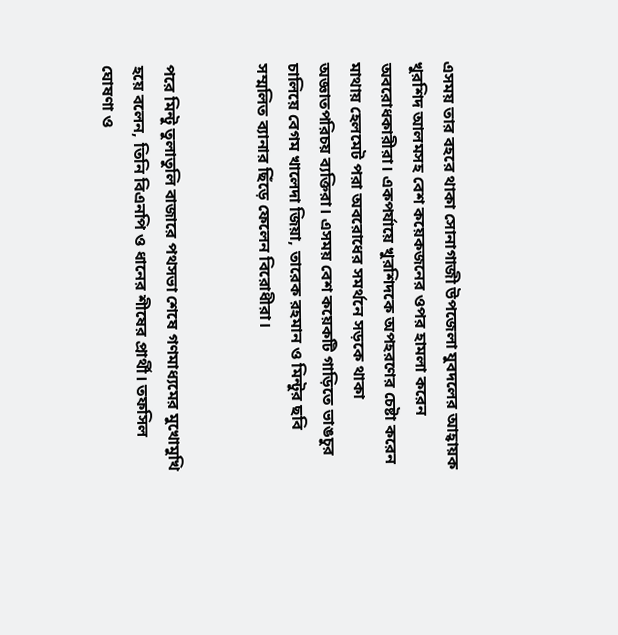এসময় তার বহরে থাকা সোনাগাজী উপজেলা যুবদলের আহ্বায়ক খুরশিদ আলমসহ বেশ কয়েকজনের ওপর হামলা করেন অবরোধকারীরা। একপর্যায়ে খুরশিদকে অপহরণের চেষ্টা করেন মাথায় হেলমেট পরা অবরোধের সমর্থনে সড়কে থাকা অজ্ঞাতপরিচয় ব্যক্তিরা। এসময় বেশ কয়েকটি গাড়িতে ভাঙচুর চালিয়ে বেগম খালেদা জিয়া, তারেক রহমান ও মিন্টুর ছবি সম্মলিত ব্যানার ছিঁড়ে ফেলেন বিরোধীরা।


পরে মিন্টু তুলাতুলি বাজারে পথসভা শেষে গণমাধ্যমের মুখোমুখি হয়ে বলেন, তিনি বিএনপি ও ধানের শীষের প্রার্থী। তফসিল ঘোষণা ও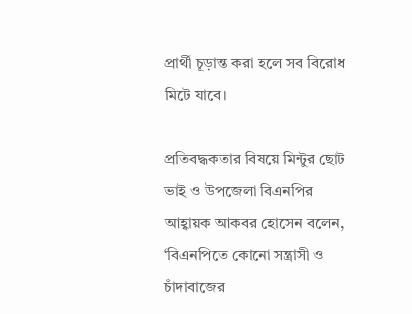প্রার্থী চূড়ান্ত করা হলে সব বিরোধ মিটে যাবে।

প্রতিবদ্ধকতার বিষয়ে মিন্টুর ছোট ভাই ও উপজেলা বিএনপির আহ্বায়ক আকবর হোসেন বলেন, ‘বিএনপিতে কোনো সন্ত্রাসী ও চাঁদাবাজের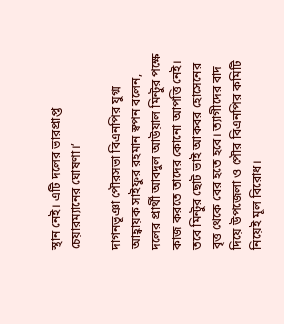স্থান নেই। এটি দলের ভারপ্রাপ্ত চেয়ারম্যানের ঘোষণা।’

দাগনভূঞা পৌরসভা বিএনপির যুগ্ম আহ্বায়ক সাইফুর রহমান স্বপন বলেন, দলের প্রার্থী আবদুল আউয়াল মিন্টুর পক্ষে কাজ করতে তাদের কোনো আপত্তি নেই। তবে মিন্টুর ছোট ভাই আকবর হোসেনের বৃত্ত থেকে বের হতে হবে। ত্যাগীদের বাদ দিয়ে উপজেলা ও পৌর বিএনপির কমিটি নিয়েই মূল বিরোধ।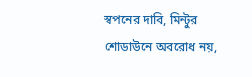স্বপনের দাবি, মিন্টুর শোডাউনে অবরোধ নয়,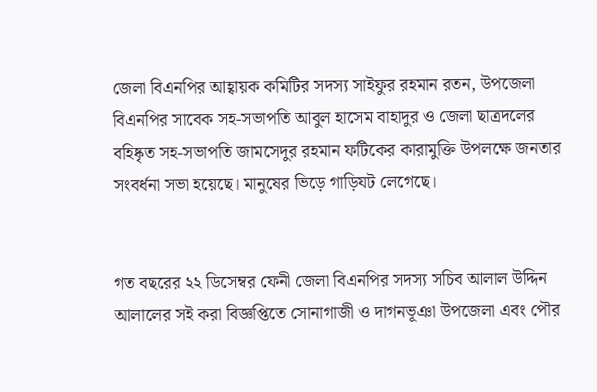জেলা বিএনপির আহ্বায়ক কমিটির সদস্য সাইফুর রহমান রতন, উপজেলা বিএনপির সাবেক সহ-সভাপতি আবুল হাসেম বাহাদুর ও জেলা ছাত্রদলের বহিষ্কৃত সহ-সভাপতি জামসেদুর রহমান ফটিকের কারামুক্তি উপলক্ষে জনতার সংবর্ধনা সভা হয়েছে। মানুষের ভিড়ে গাড়িযট লেগেছে।


গত বছরের ২২ ডিসেম্বর ফেনী জেলা বিএনপির সদস্য সচিব আলাল উদ্দিন আলালের সই করা বিজ্ঞপ্তিতে সোনাগাজী ও দাগনভূঞা উপজেলা এবং পৌর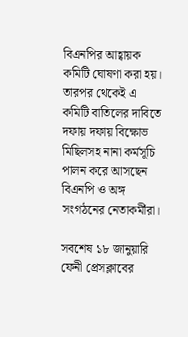বিএনপির আহ্বায়ক কমিটি ঘোষণা করা হয়। তারপর থেকেই এ কমিটি বাতিলের দাবিতে দফায় দফায় বিক্ষোভ মিছিলসহ নানা কর্মসূচি পালন করে আসছেন বিএনপি ও অঙ্গ সংগঠনের নেতাকর্মীরা।

সবশেষ ১৮ জানুয়ারি ফেনী প্রেসক্লাবের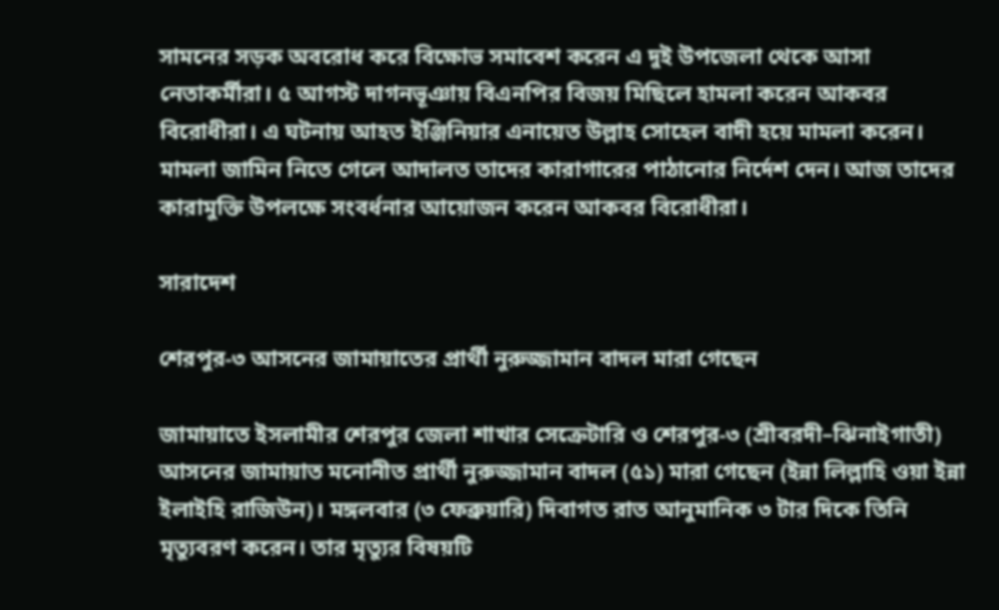সামনের সড়ক অবরোধ করে বিক্ষোভ সমাবেশ করেন এ দুই উপজেলা থেকে আসা নেতাকর্মীরা। ৫ আগস্ট দাগনভূঞায় বিএনপির বিজয় মিছিলে হামলা করেন আকবর বিরোধীরা। এ ঘটনায় আহত ইঞ্জিনিয়ার এনায়েত উল্লাহ সোহেল বাদী হয়ে মামলা করেন। মামলা জামিন নিতে গেলে আদালত তাদের কারাগারের পাঠানোর নির্দেশ দেন। আজ তাদের কারামুক্তি উপলক্ষে সংবর্ধনার আয়োজন করেন আকবর বিরোধীরা।

সারাদেশ

শেরপুর-৩ আসনের জামায়াতের প্রার্থী নুরুজ্জামান বাদল মারা গেছেন

জামায়াতে ইসলামীর শেরপুর জেলা শাখার সেক্রেটারি ও শেরপুর-৩ (শ্রীবরদী–ঝিনাইগাতী) আসনের জামায়াত মনোনীত প্রার্থী নুরুজ্জামান বাদল (৫১) মারা গেছেন (ইন্না লিল্লাহি ওয়া ইন্না ইলাইহি রাজিউন)। মঙ্গলবার (৩ ফেব্রুয়ারি) দিবাগত রাত আনুমানিক ৩ টার দিকে তিনি মৃত্যুবরণ করেন। তার মৃত্যুর বিষয়টি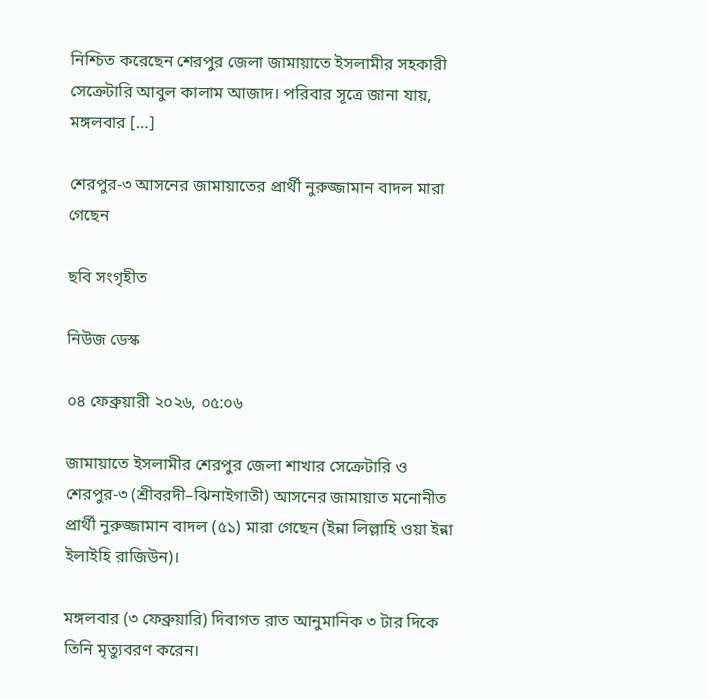নিশ্চিত করেছেন শেরপুর জেলা জামায়াতে ইসলামীর সহকারী সেক্রেটারি আবুল কালাম আজাদ। পরিবার সূত্রে জানা যায়, মঙ্গলবার […]

শেরপুর-৩ আসনের জামায়াতের প্রার্থী নুরুজ্জামান বাদল মারা গেছেন

ছবি সংগৃহীত

নিউজ ডেস্ক

০৪ ফেব্রুয়ারী ২০২৬, ০৫:০৬

জামায়াতে ইসলামীর শেরপুর জেলা শাখার সেক্রেটারি ও শেরপুর-৩ (শ্রীবরদী–ঝিনাইগাতী) আসনের জামায়াত মনোনীত প্রার্থী নুরুজ্জামান বাদল (৫১) মারা গেছেন (ইন্না লিল্লাহি ওয়া ইন্না ইলাইহি রাজিউন)।

মঙ্গলবার (৩ ফেব্রুয়ারি) দিবাগত রাত আনুমানিক ৩ টার দিকে তিনি মৃত্যুবরণ করেন।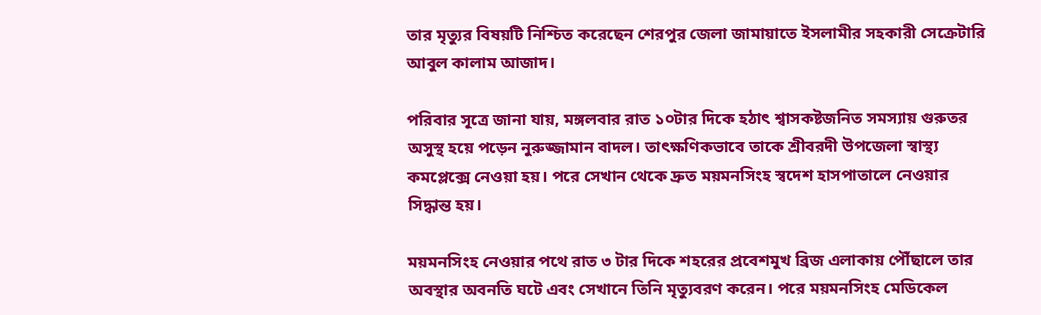তার মৃত্যুর বিষয়টি নিশ্চিত করেছেন শেরপুর জেলা জামায়াতে ইসলামীর সহকারী সেক্রেটারি আবুল কালাম আজাদ।

পরিবার সূত্রে জানা যায়, মঙ্গলবার রাত ১০টার দিকে হঠাৎ শ্বাসকষ্টজনিত সমস্যায় গুরুতর অসুস্থ হয়ে পড়েন নুরুজ্জামান বাদল। তাৎক্ষণিকভাবে তাকে শ্রীবরদী উপজেলা স্বাস্থ্য কমপ্লেক্সে নেওয়া হয়। পরে সেখান থেকে দ্রুত ময়মনসিংহ স্বদেশ হাসপাতালে নেওয়ার সিদ্ধান্ত হয়।

ময়মনসিংহ নেওয়ার পথে রাত ৩ টার দিকে শহরের প্রবেশমুখ ব্রিজ এলাকায় পৌঁছালে তার অবস্থার অবনতি ঘটে এবং সেখানে তিনি মৃত্যুবরণ করেন। পরে ময়মনসিংহ মেডিকেল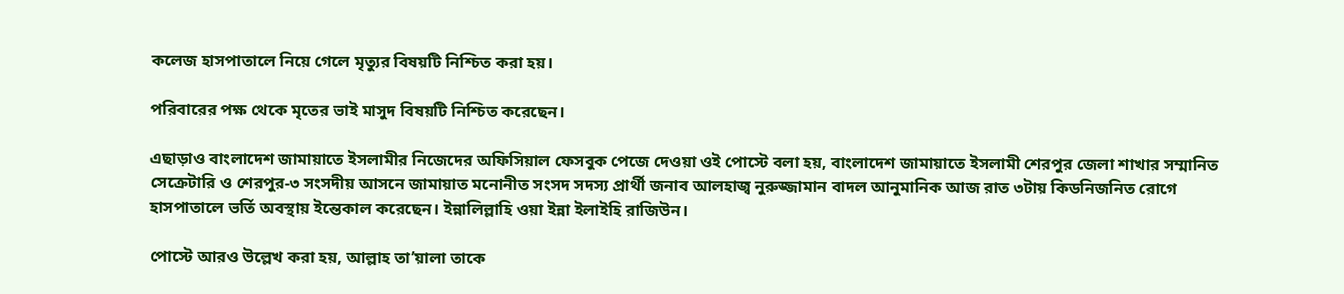কলেজ হাসপাতালে নিয়ে গেলে মৃত্যুর বিষয়টি নিশ্চিত করা হয়।

পরিবারের পক্ষ থেকে মৃতের ভাই মাসুদ বিষয়টি নিশ্চিত করেছেন।

এছাড়াও বাংলাদেশ জামায়াতে ইসলামীর নিজেদের অফিসিয়াল ফেসবুক পেজে দেওয়া ওই পোস্টে বলা হয়, বাংলাদেশ জামায়াতে ইসলামী শেরপুর জেলা শাখার সম্মানিত সেক্রেটারি ও শেরপুর-৩ সংসদীয় আসনে জামায়াত মনোনীত সংসদ সদস্য প্রার্থী জনাব আলহাজ্ব নুরুজ্জামান বাদল আনুমানিক আজ রাত ৩টায় কিডনিজনিত রোগে হাসপাতালে ভর্তি অবস্থায় ইন্তেকাল করেছেন। ইন্নালিল্লাহি ওয়া ইন্না ইলাইহি রাজিউন।

পোস্টে আরও উল্লেখ করা হয়, আল্লাহ তা’য়ালা তাকে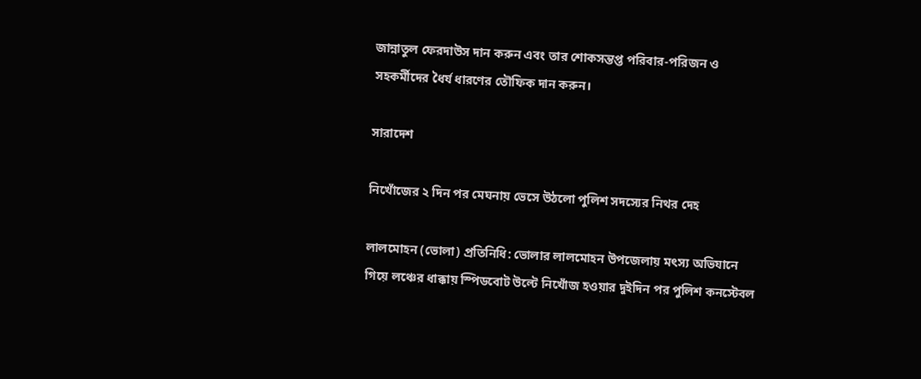জান্নাতুল ফেরদাউস দান করুন এবং তার শোকসন্তপ্ত পরিবার-পরিজন ও সহকর্মীদের ধৈর্য ধারণের তৌফিক দান করুন।

সারাদেশ

নিখোঁজের ২ দিন পর মেঘনায় ভেসে উঠলো পুলিশ সদস্যের নিথর দেহ

লালমোহন (ভোলা) প্রতিনিধি: ভোলার লালমোহন উপজেলায় মৎস্য অভিযানে গিয়ে লঞ্চের ধাক্কায় স্পিডবোট উল্টে নিখোঁজ হওয়ার দুইদিন পর পুলিশ কনস্টেবল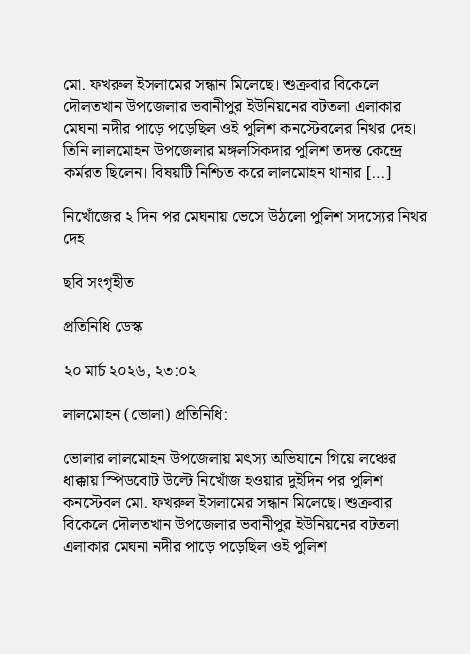মো. ফখরুল ইসলামের সন্ধান মিলেছে। শুক্রবার বিকেলে দৌলতখান উপজেলার ভবানীপুর ইউনিয়নের বটতলা এলাকার মেঘনা নদীর পাড়ে পড়েছিল ওই পুলিশ কনস্টেবলের নিথর দেহ। তিনি লালমোহন উপজেলার মঙ্গলসিকদার পুলিশ তদন্ত কেন্দ্রে কর্মরত ছিলেন। বিষয়টি নিশ্চিত করে লালমোহন থানার […]

নিখোঁজের ২ দিন পর মেঘনায় ভেসে উঠলো পুলিশ সদস্যের নিথর দেহ

ছবি সংগৃহীত

প্রতিনিধি ডেস্ক

২০ মার্চ ২০২৬, ২৩:০২

লালমোহন (ভোলা) প্রতিনিধি:

ভোলার লালমোহন উপজেলায় মৎস্য অভিযানে গিয়ে লঞ্চের ধাক্কায় স্পিডবোট উল্টে নিখোঁজ হওয়ার দুইদিন পর পুলিশ কনস্টেবল মো. ফখরুল ইসলামের সন্ধান মিলেছে। শুক্রবার বিকেলে দৌলতখান উপজেলার ভবানীপুর ইউনিয়নের বটতলা এলাকার মেঘনা নদীর পাড়ে পড়েছিল ওই পুলিশ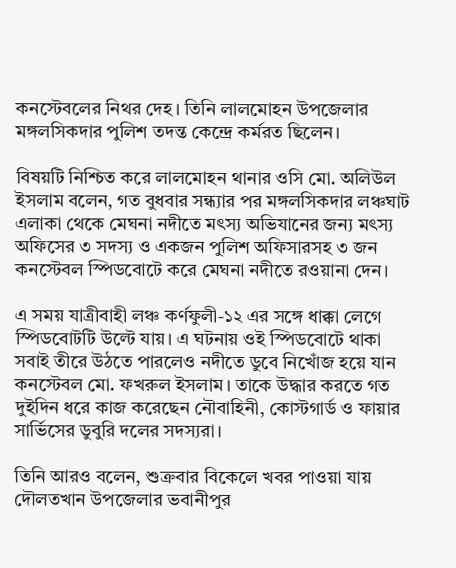কনস্টেবলের নিথর দেহ। তিনি লালমোহন উপজেলার মঙ্গলসিকদার পুলিশ তদন্ত কেন্দ্রে কর্মরত ছিলেন।

বিষয়টি নিশ্চিত করে লালমোহন থানার ওসি মো. অলিউল ইসলাম বলেন, গত বুধবার সন্ধ্যার পর মঙ্গলসিকদার লঞ্চঘাট এলাকা থেকে মেঘনা নদীতে মৎস্য অভিযানের জন্য মৎস্য অফিসের ৩ সদস্য ও একজন পুলিশ অফিসারসহ ৩ জন কনস্টেবল স্পিডবোটে করে মেঘনা নদীতে রওয়ানা দেন।

এ সময় যাত্রীবাহী লঞ্চ কর্ণফুলী-১২ এর সঙ্গে ধাক্কা লেগে স্পিডবোটটি উল্টে যায়। এ ঘটনায় ওই স্পিডবোটে থাকা সবাই তীরে উঠতে পারলেও নদীতে ডুবে নিখোঁজ হয়ে যান কনস্টেবল মো. ফখরুল ইসলাম। তাকে উদ্ধার করতে গত দুইদিন ধরে কাজ করেছেন নৌবাহিনী, কোস্টগার্ড ও ফায়ার সার্ভিসের ডুবুরি দলের সদস্যরা।

তিনি আরও বলেন, শুক্রবার বিকেলে খবর পাওয়া যায় দৌলতখান উপজেলার ভবানীপুর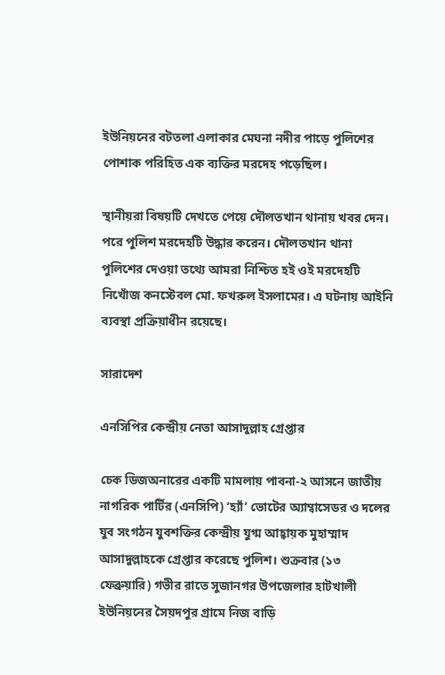ইউনিয়নের বটতলা এলাকার মেঘনা নদীর পাড়ে পুলিশের পোশাক পরিহিত এক ব্যক্তির মরদেহ পড়েছিল।

স্থানীয়রা বিষয়টি দেখতে পেয়ে দৌলতখান থানায় খবর দেন। পরে পুলিশ মরদেহটি উদ্ধার করেন। দৌলতখান থানা পুলিশের দেওয়া তথ্যে আমরা নিশ্চিত হই ওই মরদেহটি নিখোঁজ কনস্টেবল মো. ফখরুল ইসলামের। এ ঘটনায় আইনি ব্যবস্থা প্রক্রিয়াধীন রয়েছে।

সারাদেশ

এনসিপির কেন্দ্রীয় নেতা আসাদুল্লাহ গ্রেপ্তার

চেক ডিজঅনারের একটি মামলায় পাবনা-২ আসনে জাতীয় নাগরিক পার্টির (এনসিপি) ‘হ্যাঁ’ ভোটের অ্যাম্বাসেডর ও দলের যুব সংগঠন যুবশক্তির কেন্দ্রীয় যুগ্ম আহ্বায়ক মুহাম্মাদ আসাদুল্লাহকে গ্রেপ্তার করেছে পুলিশ। শুক্রবার (১৩ ফেব্রুয়ারি) গভীর রাতে সুজানগর উপজেলার হাটখালী ইউনিয়নের সৈয়দপুর গ্রামে নিজ বাড়ি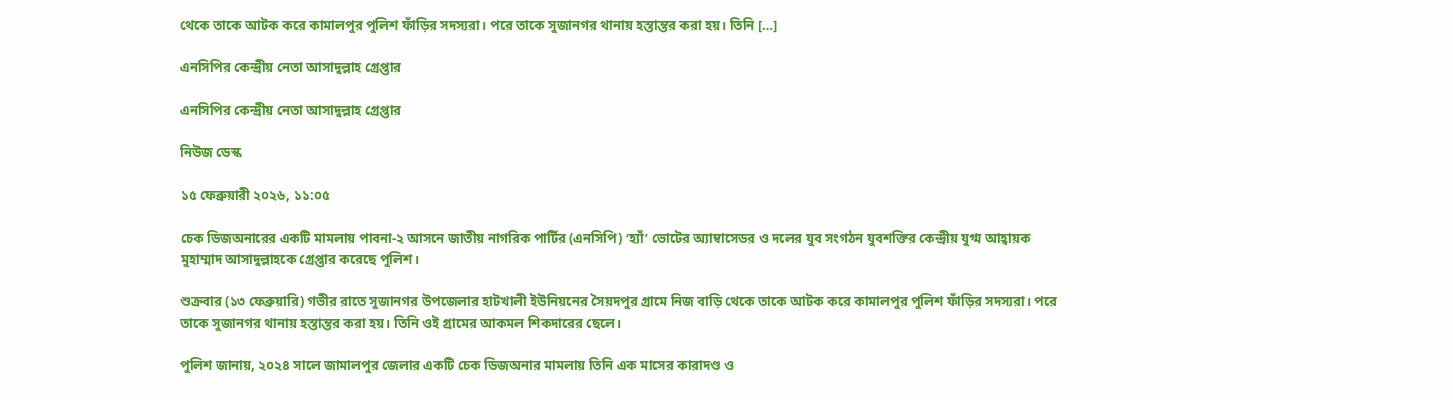থেকে তাকে আটক করে কামালপুর পুলিশ ফাঁড়ির সদস্যরা। পরে তাকে সুজানগর থানায় হস্তান্তর করা হয়। তিনি […]

এনসিপির কেন্দ্রীয় নেতা আসাদুল্লাহ গ্রেপ্তার

এনসিপির কেন্দ্রীয় নেতা আসাদুল্লাহ গ্রেপ্তার

নিউজ ডেস্ক

১৫ ফেব্রুয়ারী ২০২৬, ১১:০৫

চেক ডিজঅনারের একটি মামলায় পাবনা-২ আসনে জাতীয় নাগরিক পার্টির (এনসিপি) ‘হ্যাঁ’ ভোটের অ্যাম্বাসেডর ও দলের যুব সংগঠন যুবশক্তির কেন্দ্রীয় যুগ্ম আহ্বায়ক মুহাম্মাদ আসাদুল্লাহকে গ্রেপ্তার করেছে পুলিশ।

শুক্রবার (১৩ ফেব্রুয়ারি) গভীর রাতে সুজানগর উপজেলার হাটখালী ইউনিয়নের সৈয়দপুর গ্রামে নিজ বাড়ি থেকে তাকে আটক করে কামালপুর পুলিশ ফাঁড়ির সদস্যরা। পরে তাকে সুজানগর থানায় হস্তান্তর করা হয়। তিনি ওই গ্রামের আকমল শিকদারের ছেলে।

পুলিশ জানায়, ২০২৪ সালে জামালপুর জেলার একটি চেক ডিজঅনার মামলায় তিনি এক মাসের কারাদণ্ড ও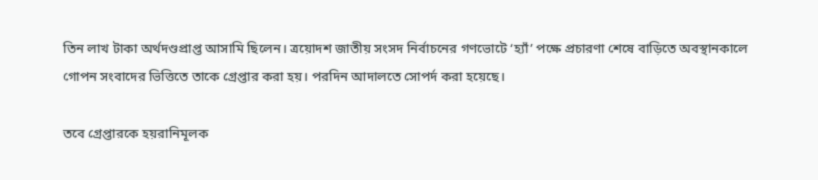তিন লাখ টাকা অর্থদণ্ডপ্রাপ্ত আসামি ছিলেন। ত্রয়োদশ জাতীয় সংসদ নির্বাচনের গণভোটে ‘হ্যাঁ’ পক্ষে প্রচারণা শেষে বাড়িতে অবস্থানকালে গোপন সংবাদের ভিত্তিতে তাকে গ্রেপ্তার করা হয়। পরদিন আদালতে সোপর্দ করা হয়েছে।

তবে গ্রেপ্তারকে হয়রানিমূলক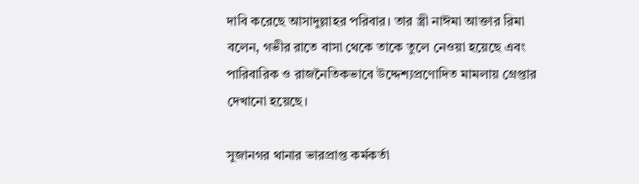দাবি করেছে আসাদুল্লাহর পরিবার। তার স্ত্রী নাঈমা আক্তার রিমা বলেন, গভীর রাতে বাসা থেকে তাকে তুলে নেওয়া হয়েছে এবং পারিবারিক ও রাজনৈতিকভাবে উদ্দেশ্যপ্রণোদিত মামলায় গ্রেপ্তার দেখানো হয়েছে।

সুজানগর থানার ভারপ্রাপ্ত কর্মকর্তা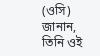(ওসি) জানান, তিনি ওই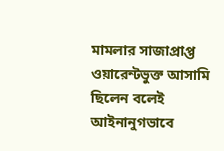মামলার সাজাপ্রাপ্ত ওয়ারেন্টভুক্ত আসামি ছিলেন বলেই আইনানুগভাবে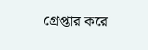গ্রেপ্তার করে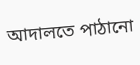আদালতে পাঠানো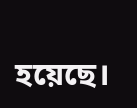হয়েছে।